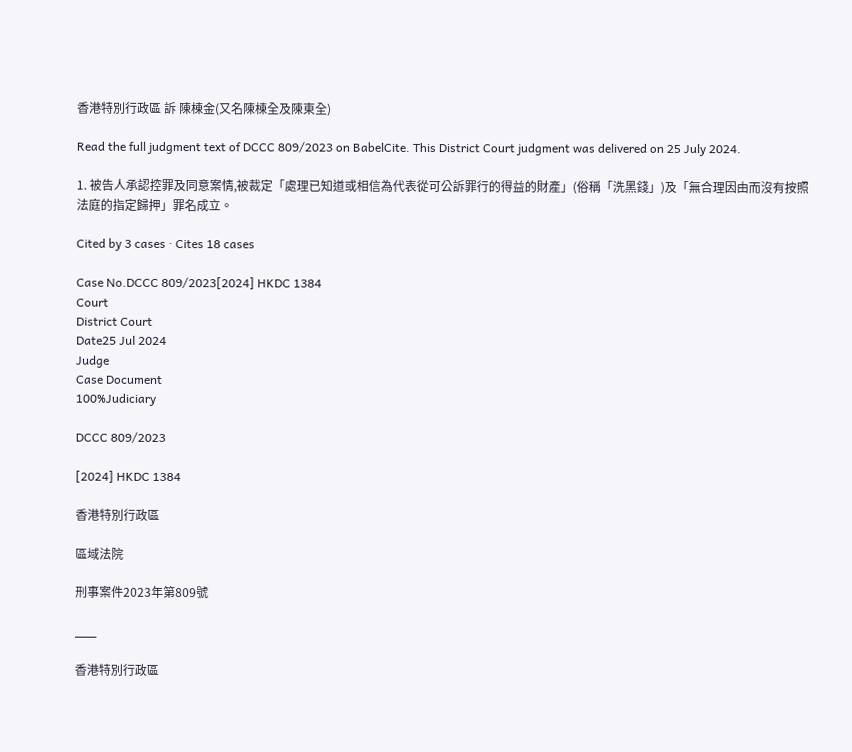香港特別行政區 訴 陳棟金(又名陳棟全及陳東全)

Read the full judgment text of DCCC 809/2023 on BabelCite. This District Court judgment was delivered on 25 July 2024.

1. 被告人承認控罪及同意案情,被裁定「處理已知道或相信為代表從可公訴罪行的得益的財產」(俗稱「洗黑錢」)及「無合理因由而沒有按照法庭的指定歸押」罪名成立。

Cited by 3 cases · Cites 18 cases

Case No.DCCC 809/2023[2024] HKDC 1384
Court
District Court
Date25 Jul 2024
Judge
Case Document
100%Judiciary

DCCC 809/2023

[2024] HKDC 1384

香港特別行政區

區域法院

刑事案件2023年第809號

___

香港特別行政區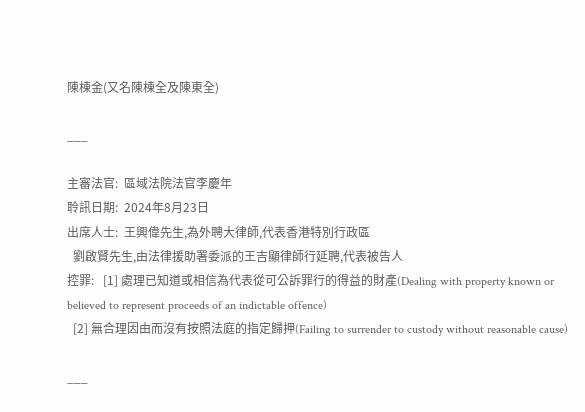陳棟金(又名陳棟全及陳東全)

___

主審法官:  區域法院法官李慶年
聆訊日期:  2024年8月23日
出席人士:  王興偉先生,為外聘大律師,代表香港特別行政區
  劉啟賢先生,由法律援助署委派的王吉顯律師行延聘,代表被告人
控罪:   [1] 處理已知道或相信為代表從可公訴罪行的得益的財產(Dealing with property known or believed to represent proceeds of an indictable offence)
  [2] 無合理因由而沒有按照法庭的指定歸押(Failing to surrender to custody without reasonable cause)

___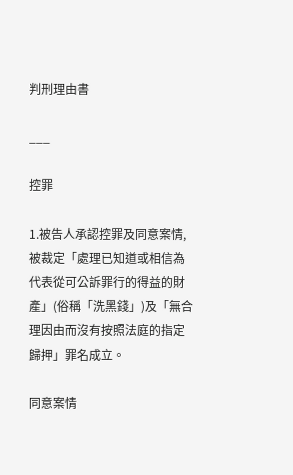判刑理由書

___

控罪

1.被告人承認控罪及同意案情,被裁定「處理已知道或相信為代表從可公訴罪行的得益的財產」(俗稱「洗黑錢」)及「無合理因由而沒有按照法庭的指定歸押」罪名成立。

同意案情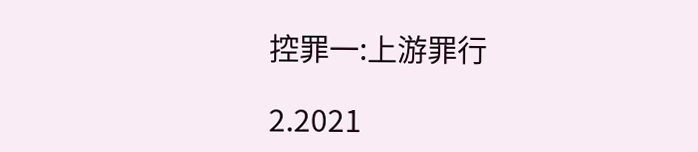控罪一:上游罪行

2.2021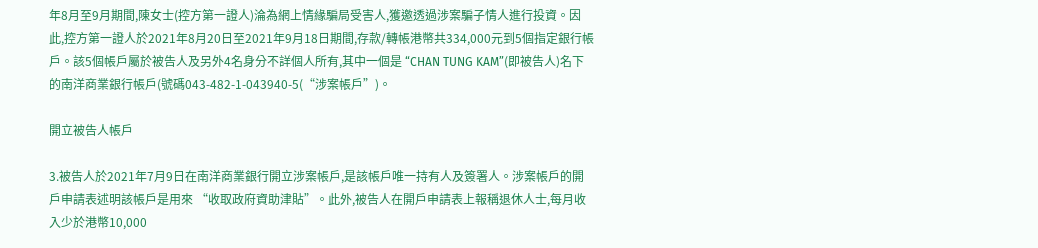年8月至9月期間,陳女士(控方第一證人)淪為網上情緣騙局受害人,獲邀透過涉案騙子情人進行投資。因此,控方第一證人於2021年8月20日至2021年9月18日期間,存款/轉帳港幣共334,000元到5個指定銀行帳戶。該5個帳戶屬於被告人及另外4名身分不詳個人所有,其中一個是 “CHAN TUNG KAM”(即被告人)名下的南洋商業銀行帳戶(號碼043-482-1-043940-5(“涉案帳戶”)。

開立被告人帳戶

3.被告人於2021年7月9日在南洋商業銀行開立涉案帳戶,是該帳戶唯一持有人及簽署人。涉案帳戶的開戶申請表述明該帳戶是用來 “收取政府資助津貼”。此外,被告人在開戶申請表上報稱退休人士,每月收入少於港幣10,000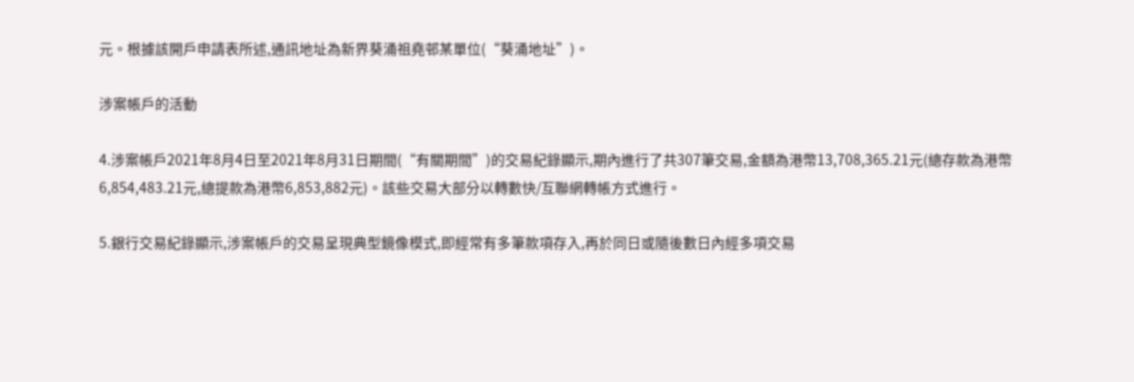元。根據該開戶申請表所述,通訊地址為新界葵涌祖堯邨某單位(“葵涌地址”)。

涉案帳戶的活動

4.涉案帳戶2021年8月4日至2021年8月31日期間(“有關期間”)的交易紀錄顯示,期內進行了共307筆交易,金額為港幣13,708,365.21元(總存款為港幣6,854,483.21元,總提款為港幣6,853,882元)。該些交易大部分以轉數快/互聯網轉帳方式進行。

5.銀行交易紀錄顯示,涉案帳戶的交易呈現典型鏡像模式,即經常有多筆款項存入,再於同日或隨後數日內經多項交易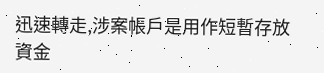迅速轉走,涉案帳戶是用作短暫存放資金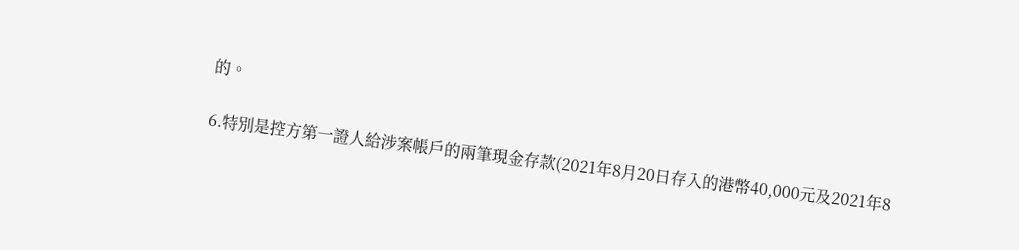的。

6.特別是控方第一證人給涉案帳戶的兩筆現金存款(2021年8月20日存入的港幣40,000元及2021年8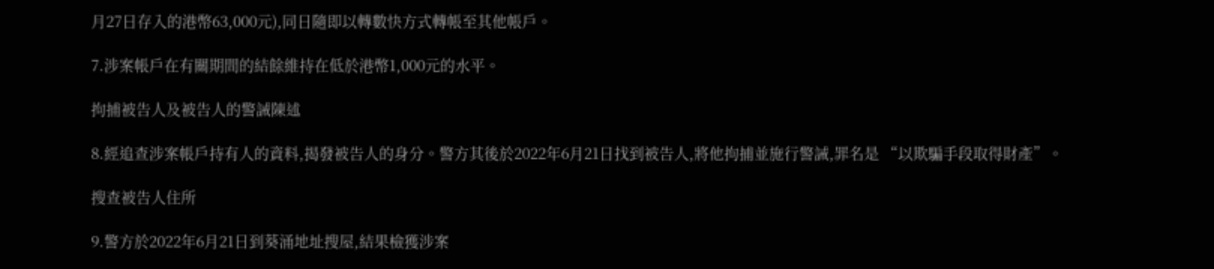月27日存入的港幣63,000元),同日隨即以轉數快方式轉帳至其他帳戶。

7.涉案帳戶在有關期間的結餘維持在低於港幣1,000元的水平。

拘捕被告人及被告人的警誡陳述

8.經追查涉案帳戶持有人的資料,揭發被告人的身分。警方其後於2022年6月21日找到被告人,將他拘捕並施行警誡,罪名是 “以欺騙手段取得財產”。

搜查被告人住所

9.警方於2022年6月21日到葵涌地址搜屋,結果檢獲涉案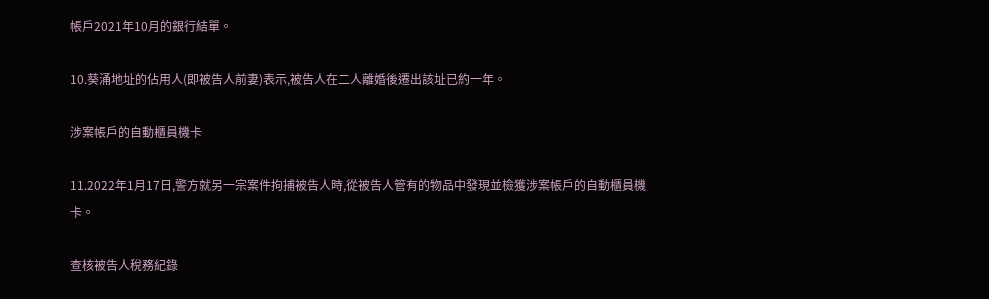帳戶2021年10月的銀行結單。

10.葵涌地址的佔用人(即被告人前妻)表示,被告人在二人離婚後遷出該址已約一年。

涉案帳戶的自動櫃員機卡

11.2022年1月17日,警方就另一宗案件拘捕被告人時,從被告人管有的物品中發現並檢獲涉案帳戶的自動櫃員機卡。

查核被告人稅務紀錄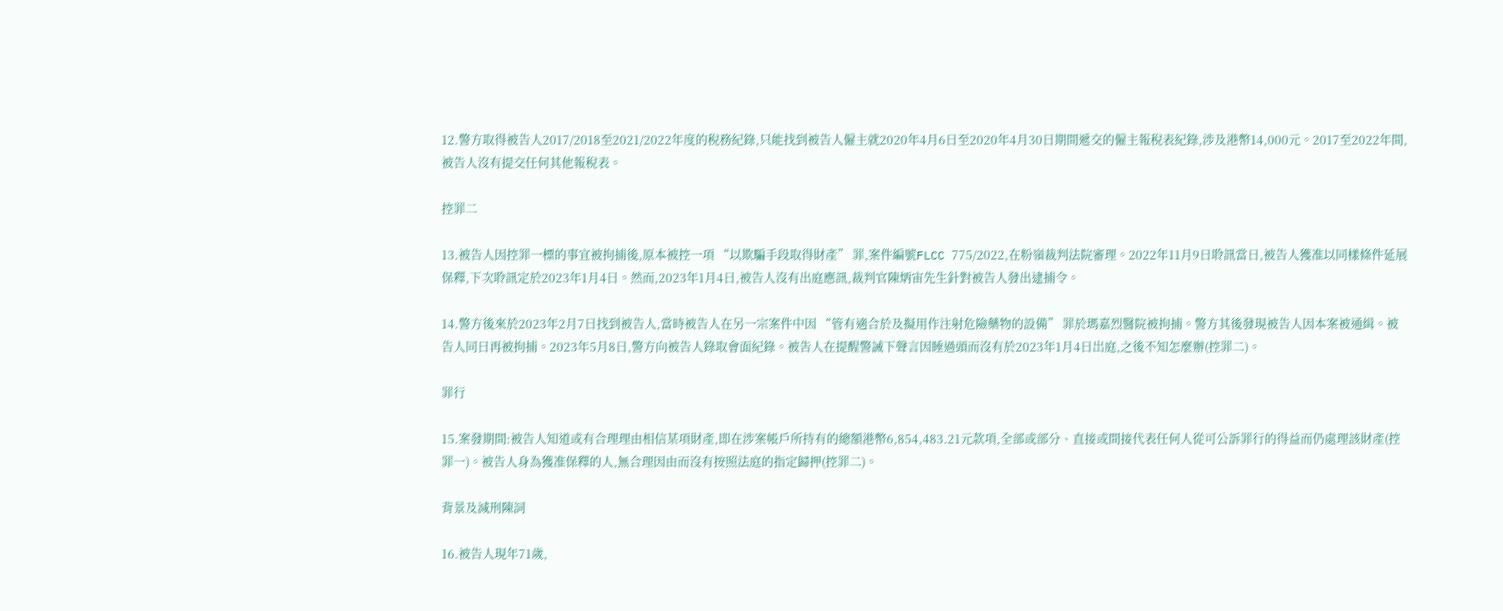12.警方取得被告人2017/2018至2021/2022年度的稅務紀錄,只能找到被告人僱主就2020年4月6日至2020年4月30日期間遞交的僱主報稅表紀錄,涉及港幣14,000元。2017至2022年間,被告人沒有提交任何其他報稅表。

控罪二

13.被告人因控罪一標的事宜被拘捕後,原本被控一項 “以欺騙手段取得財產” 罪,案件編號FLCC 775/2022,在粉嶺裁判法院審理。2022年11月9日聆訊當日,被告人獲准以同樣條件延展保釋,下次聆訊定於2023年1月4日。然而,2023年1月4日,被告人沒有出庭應訊,裁判官陳炳宙先生針對被告人發出逮捕令。

14.警方後來於2023年2月7日找到被告人,當時被告人在另一宗案件中因 “管有適合於及擬用作注射危險藥物的設備” 罪於瑪嘉烈醫院被拘捕。警方其後發現被告人因本案被通緝。被告人同日再被拘捕。2023年5月8日,警方向被告人錄取會面紀錄。被吿人在提醒警誡下聲言因睡過頭而沒有於2023年1月4日岀庭,之後不知怎麼辦(控罪二)。

罪行

15.案發期間:被告人知道或有合理理由相信某項財產,即在涉案帳戶所持有的總額港幣6,854,483.21元款項,全部或部分、直接或間接代表任何人從可公訴罪行的得益而仍處理該財產(控罪一)。被告人身為獲准保釋的人,無合理因由而沒有按照法庭的指定歸押(控罪二)。

背景及減刑陳詞

16.被告人現年71歲,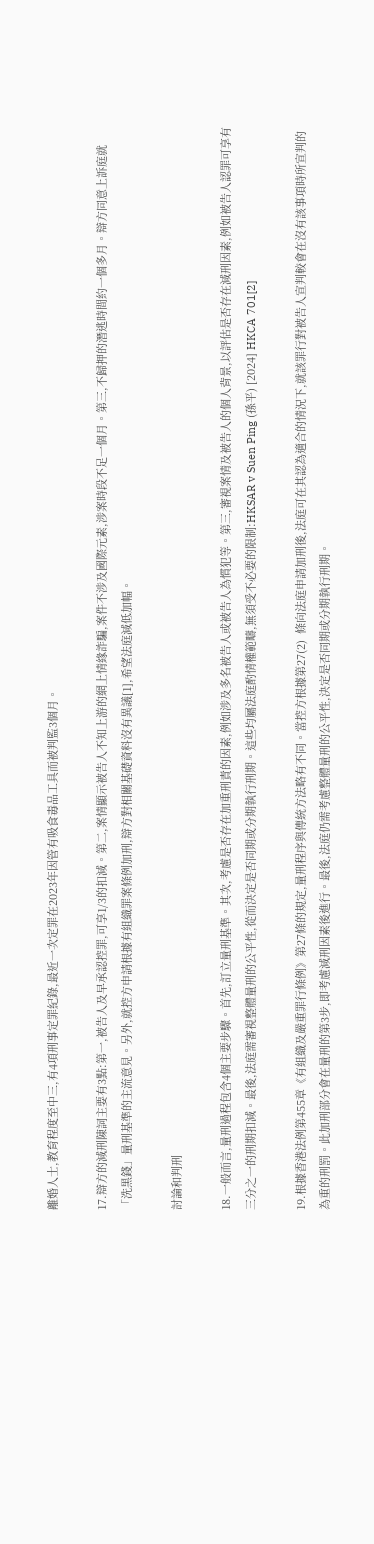離婚人士,教育程度至中三,有4項刑事定罪紀錄,最近一次定罪在2023年因管有吸食毒品工具而被判監3個月。

17.辯方的減刑陳詞主要有3點:第一,被告人及早承認控罪,可享1/3的扣減。第二,案情顯示被告人不知上游的網上情緣詐騙,案件不涉及國際元素,涉案時段不足一個月。第三,不歸押的潛逃時間約一個多月。辯方同意上訴庭就「洗黑錢」量刑基準的主流意見。另外,就控方申請根據有組織罪案條例加刑,辯方對相關基礎資料沒有異議[1],希望法庭減低加幅。

討論和判刑

18.一般而言,量刑過程包含4個主要步驟。首先,訂立量刑基準。其次,考慮是否存在加重刑責的因素,例如涉及多名被告人或被告人為慣犯等。第三,審視案情及被告人的個人背景,以評估是否存在減刑因素,例如被告人認罪可享有三分之一的刑期扣減。最後,法庭需審視整體量刑的公平性,從而決定是否同期或分期執行刑期。這些均屬法庭酌情權範疇,無須受不必要的限制:HKSAR v Suen Ping (孫平) [2024] HKCA 701[2]

19.根據香港法例第455章《有組織及嚴重罪行條例》第27條的規定,量刑程序與傳統方法略有不同。當控方根據第27(2)  條向法庭申請加刑後,法庭可在其認為適合的情況下,就該罪行對被告人宣判較會在沒有該事項時所宣判的為重的刑罰。此加刑部分會在量刑的第3步,即考慮減刑因素後進行。最後,法庭仍需考慮整體量刑的公平性,決定是否同期或分期執行刑期。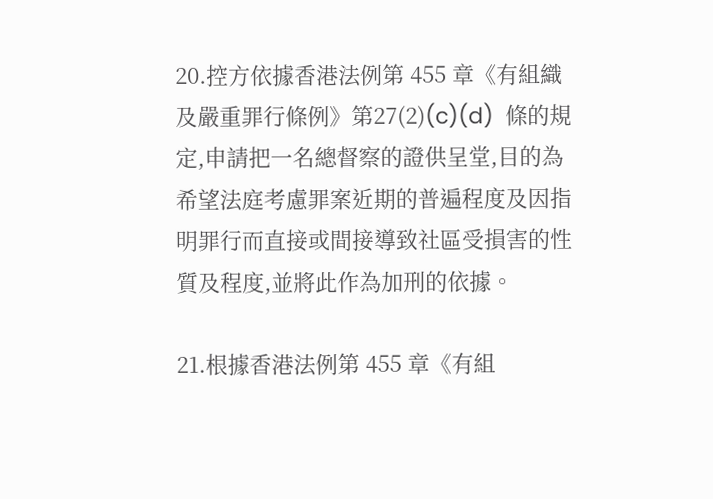20.控方依據香港法例第 455 章《有組織及嚴重罪行條例》第27(2)(c)(d)  條的規定,申請把一名總督察的證供呈堂,目的為希望法庭考慮罪案近期的普遍程度及因指明罪行而直接或間接導致社區受損害的性質及程度,並將此作為加刑的依據。

21.根據香港法例第 455 章《有組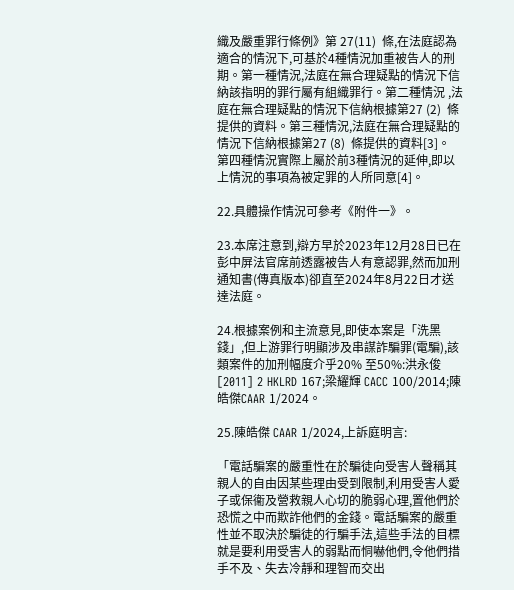織及嚴重罪行條例》第 27(11)  條,在法庭認為適合的情況下,可基於4種情況加重被告人的刑期。第一種情況,法庭在無合理疑點的情況下信納該指明的罪行屬有組織罪行。第二種情況 ,法庭在無合理疑點的情況下信納根據第27 (2)  條提供的資料。第三種情況,法庭在無合理疑點的情況下信納根據第27 (8)  條提供的資料[3]。 第四種情況實際上屬於前3種情況的延伸,即以上情況的事項為被定罪的人所同意[4]。

22.具體操作情況可參考《附件一》。

23.本席注意到,辯方早於2023年12月28日已在彭中屏法官席前透露被告人有意認罪,然而加刑通知書(傳真版本)卻直至2024年8月22日才送達法庭。

24.根據案例和主流意見,即使本案是「洗黑錢」,但上游罪行明顯涉及串謀詐騙罪(電騙),該類案件的加刑幅度介乎20% 至50%:洪永俊[2011] 2 HKLRD 167;梁耀輝 CACC 100/2014;陳皓傑CAAR 1/2024。

25.陳皓傑 CAAR 1/2024,上訴庭明言:

「電話騙案的嚴重性在於騙徒向受害人聲稱其親人的自由因某些理由受到限制,利用受害人愛子或保衞及營救親人心切的脆弱心理,置他們於恐慌之中而欺詐他們的金錢。電話騙案的嚴重性並不取決於騙徒的行騙手法,這些手法的目標就是要利用受害人的弱點而恫嚇他們,令他們措手不及、失去冷靜和理智而交出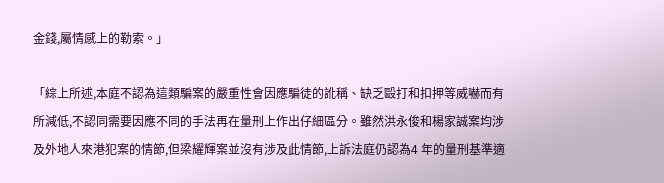金錢,屬情感上的勒索。」

「綜上所述,本庭不認為這類騙案的嚴重性會因應騙徒的訛稱、缺乏毆打和扣押等威嚇而有所減低,不認同需要因應不同的手法再在量刑上作出仔細區分。雖然洪永俊和楊家誠案均涉及外地人來港犯案的情節,但梁耀輝案並沒有涉及此情節,上訴法庭仍認為4 年的量刑基準適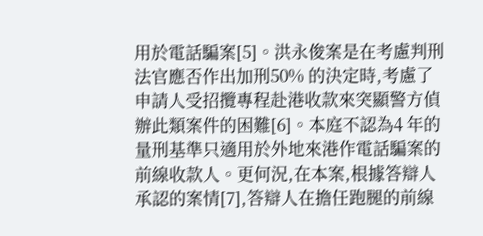用於電話騙案[5]。洪永俊案是在考慮判刑法官應否作出加刑50% 的決定時,考慮了申請人受招攬專程赴港收款來突顯警方偵辦此類案件的困難[6]。本庭不認為4 年的量刑基準只適用於外地來港作電話騙案的前線收款人。更何況,在本案,根據答辯人承認的案情[7],答辯人在擔任跑腿的前線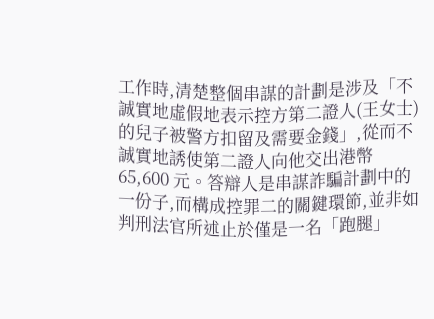工作時,清楚整個串謀的計劃是涉及「不誠實地虛假地表示控方第二證人(王女士)的兒子被警方扣留及需要金錢」,從而不誠實地誘使第二證人向他交出港幣65,600 元。答辯人是串謀詐騙計劃中的一份子,而構成控罪二的關鍵環節,並非如判刑法官所述止於僅是一名「跑腿」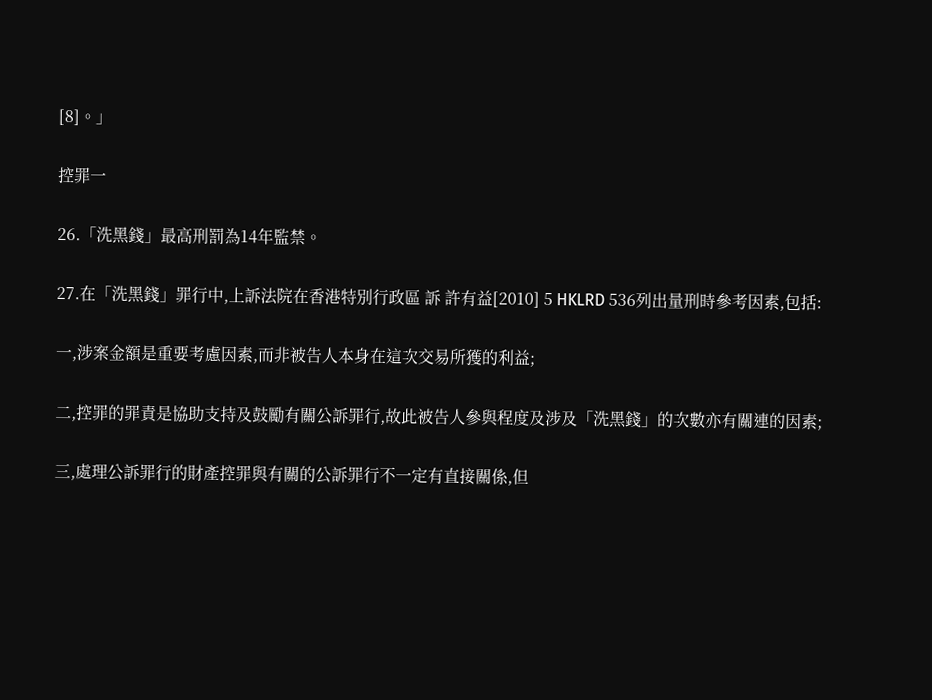[8]。」

控罪一

26.「洗黑錢」最高刑罰為14年監禁。

27.在「洗黑錢」罪行中,上訴法院在香港特別行政區 訴 許有益[2010] 5 HKLRD 536列出量刑時參考因素,包括:

一,涉案金額是重要考慮因素,而非被告人本身在這次交易所獲的利益;

二,控罪的罪責是協助支持及鼓勵有關公訴罪行,故此被告人參與程度及涉及「洗黑錢」的次數亦有關連的因素;

三,處理公訴罪行的財產控罪與有關的公訴罪行不一定有直接關係,但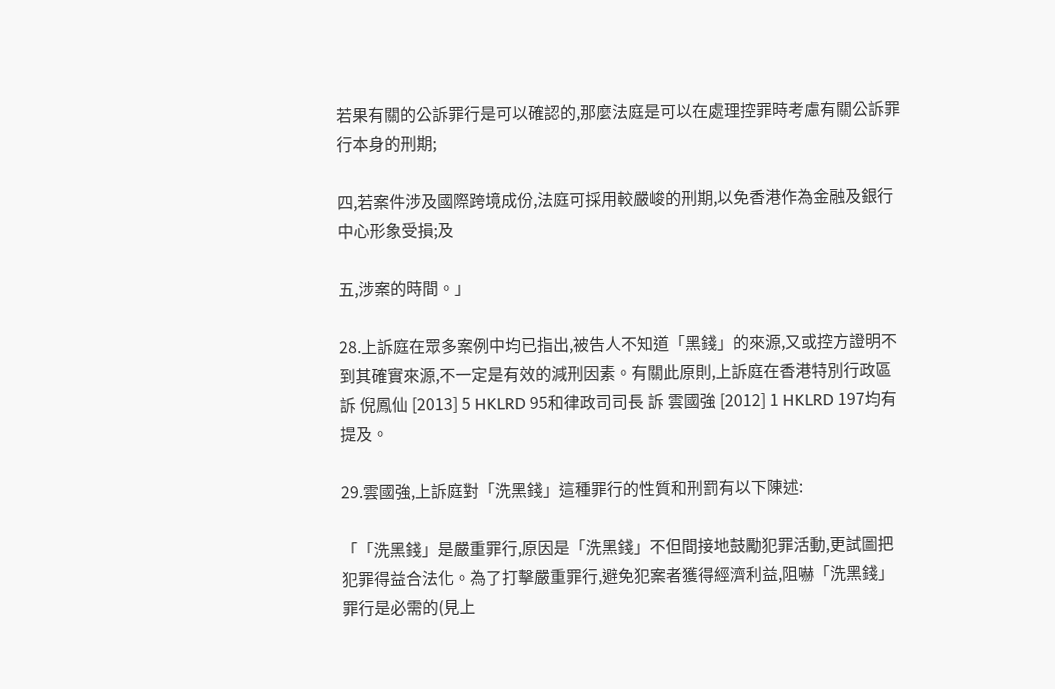若果有關的公訴罪行是可以確認的,那麼法庭是可以在處理控罪時考慮有關公訴罪行本身的刑期;

四,若案件涉及國際跨境成份,法庭可採用較嚴峻的刑期,以免香港作為金融及銀行中心形象受損;及

五,涉案的時間。」

28.上訴庭在眾多案例中均已指出,被告人不知道「黑錢」的來源,又或控方證明不到其確實來源,不一定是有效的減刑因素。有關此原則,上訴庭在香港特別行政區 訴 倪鳳仙 [2013] 5 HKLRD 95和律政司司長 訴 雲國強 [2012] 1 HKLRD 197均有提及。

29.雲國強,上訴庭對「洗黑錢」這種罪行的性質和刑罰有以下陳述:

「「洗黑錢」是嚴重罪行,原因是「洗黑錢」不但間接地鼓勵犯罪活動,更試圖把犯罪得益合法化。為了打擊嚴重罪行,避免犯案者獲得經濟利益,阻嚇「洗黑錢」罪行是必需的(見上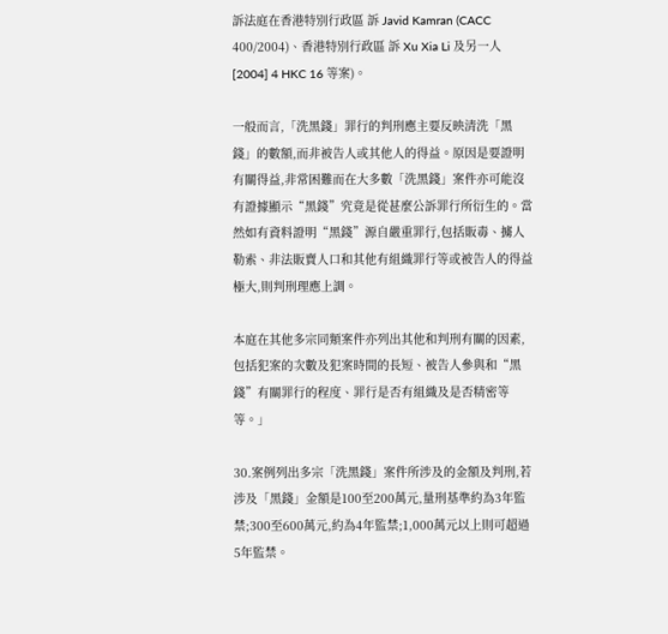訴法庭在香港特別行政區 訴 Javid Kamran (CACC 400/2004)、香港特別行政區 訴 Xu Xia Li 及另一人[2004] 4 HKC 16 等案)。

一般而言,「洗黑錢」罪行的判刑應主要反映清洗「黑錢」的數額,而非被告人或其他人的得益。原因是要證明有關得益,非常困難而在大多數「洗黑錢」案件亦可能沒有證據顯示“黑錢”究竟是從甚麼公訴罪行所衍生的。當然如有資料證明“黑錢”源自嚴重罪行,包括販毒、擄人勒索、非法販賣人口和其他有組織罪行等或被告人的得益極大,則判刑理應上調。

本庭在其他多宗同類案件亦列出其他和判刑有關的因素,包括犯案的次數及犯案時間的長短、被告人參與和“黑錢”有關罪行的程度、罪行是否有組織及是否精密等等。」

30.案例列出多宗「洗黑錢」案件所涉及的金額及判刑,若涉及「黑錢」金額是100至200萬元,量刑基準約為3年監禁;300至600萬元,約為4年監禁;1,000萬元以上則可超過5年監禁。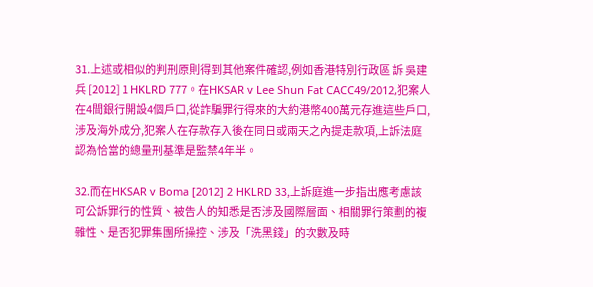31.上述或相似的判刑原則得到其他案件確認,例如香港特別行政區 訴 吳建兵 [2012] 1 HKLRD 777。在HKSAR v Lee Shun Fat CACC49/2012,犯案人在4間銀行開設4個戶口,從詐騙罪行得來的大約港幣400萬元存進這些戶口,涉及海外成分,犯案人在存款存入後在同日或兩天之內提走款項,上訴法庭認為恰當的總量刑基準是監禁4年半。

32.而在HKSAR v Boma [2012] 2 HKLRD 33,上訴庭進一步指出應考慮該可公訴罪行的性質、被告人的知悉是否涉及國際層面、相關罪行策劃的複雜性、是否犯罪集團所操控、涉及「洗黑錢」的次數及時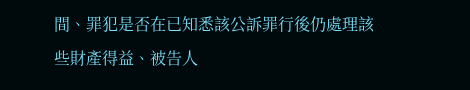間、罪犯是否在已知悉該公訴罪行後仍處理該些財產得益、被告人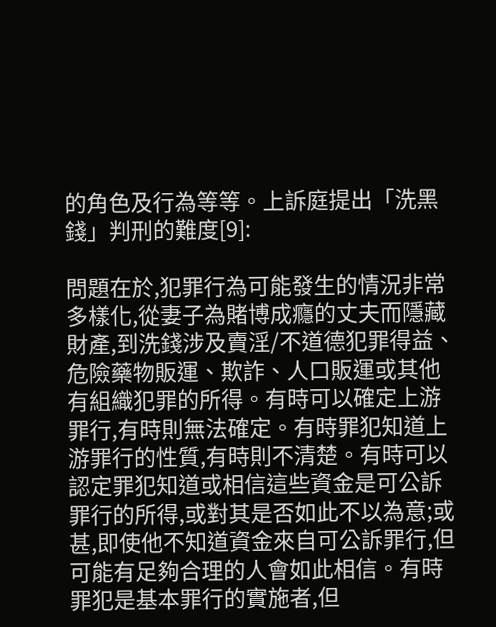的角色及行為等等。上訴庭提出「洗黑錢」判刑的難度[9]:

問題在於,犯罪行為可能發生的情況非常多樣化,從妻子為賭博成癮的丈夫而隱藏財產,到洗錢涉及賣淫/不道德犯罪得益、危險藥物販運、欺詐、人口販運或其他有組織犯罪的所得。有時可以確定上游罪行,有時則無法確定。有時罪犯知道上游罪行的性質,有時則不清楚。有時可以認定罪犯知道或相信這些資金是可公訴罪行的所得,或對其是否如此不以為意;或甚,即使他不知道資金來自可公訴罪行,但可能有足夠合理的人會如此相信。有時罪犯是基本罪行的實施者,但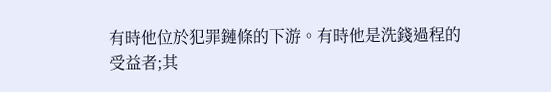有時他位於犯罪鏈條的下游。有時他是洗錢過程的受益者;其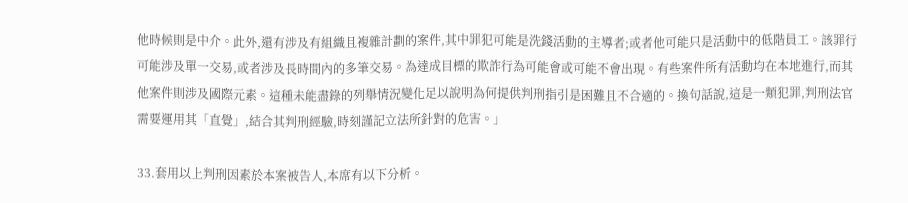他時候則是中介。此外,還有涉及有組織且複雜計劃的案件,其中罪犯可能是洗錢活動的主導者;或者他可能只是活動中的低階員工。該罪行可能涉及單一交易,或者涉及長時間內的多筆交易。為達成目標的欺詐行為可能會或可能不會出現。有些案件所有活動均在本地進行,而其他案件則涉及國際元素。這種未能盡錄的列舉情況變化足以說明為何提供判刑指引是困難且不合適的。換句話說,這是一類犯罪,判刑法官需要運用其「直覺」,結合其判刑經驗,時刻謹記立法所針對的危害。」

33.套用以上判刑因素於本案被告人,本席有以下分析。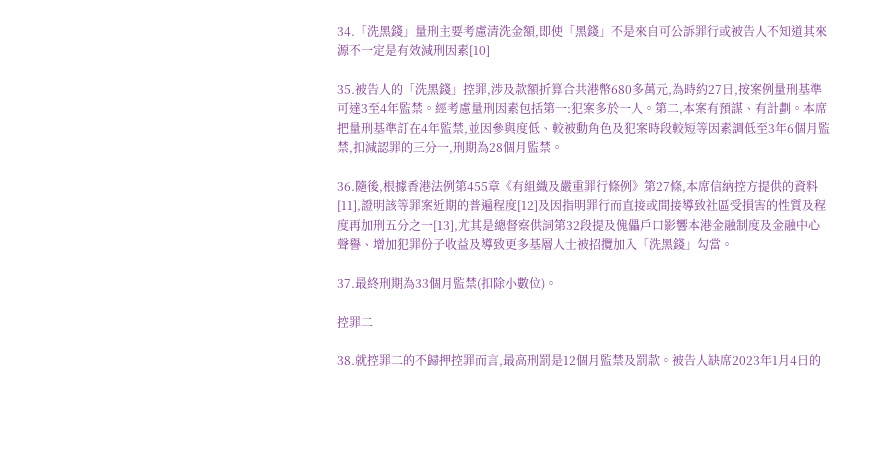34.「洗黑錢」量刑主要考慮清洗金額,即使「黑錢」不是來自可公訴罪行或被告人不知道其來源不一定是有效減刑因素[10]

35.被告人的「洗黑錢」控罪,涉及款額折算合共港幣680多萬元,為時約27日,按案例量刑基準可達3至4年監禁。經考慮量刑因素包括第一:犯案多於一人。第二,本案有預謀、有計劃。本席把量刑基準訂在4年監禁,並因參與度低、較被動角色及犯案時段較短等因素調低至3年6個月監禁,扣減認罪的三分一,刑期為28個月監禁。

36.隨後,根據香港法例第455章《有組織及嚴重罪行條例》第27條,本席信納控方提供的資料[11],證明該等罪案近期的普遍程度[12]及因指明罪行而直接或間接導致社區受損害的性質及程度再加刑五分之一[13],尤其是總督察供詞第32段提及傀儡戶口影響本港金融制度及金融中心聲譽、增加犯罪份子收益及導致更多基層人士被招攬加入「洗黑錢」勾當。

37.最終刑期為33個月監禁(扣除小數位)。

控罪二

38.就控罪二的不歸押控罪而言,最高刑罰是12個月監禁及罰款。被告人缺席2023年1月4日的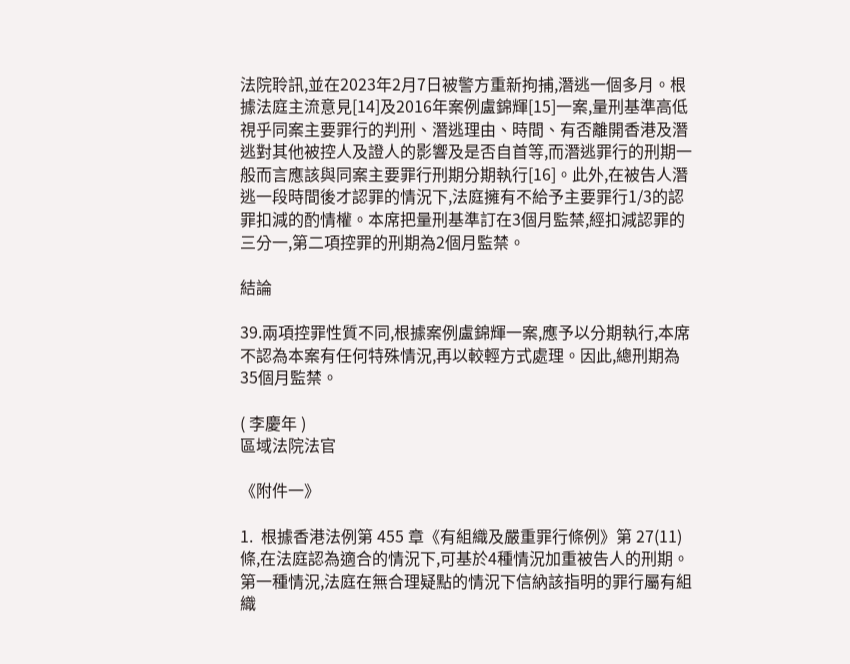法院聆訊,並在2023年2月7日被警方重新拘捕,潛逃一個多月。根據法庭主流意見[14]及2016年案例盧錦輝[15]一案,量刑基準高低視乎同案主要罪行的判刑、潛逃理由、時間、有否離開香港及潛逃對其他被控人及證人的影響及是否自首等,而潛逃罪行的刑期一般而言應該與同案主要罪行刑期分期執行[16]。此外,在被告人潛逃一段時間後才認罪的情況下,法庭擁有不給予主要罪行1/3的認罪扣減的酌情權。本席把量刑基準訂在3個月監禁,經扣減認罪的三分一,第二項控罪的刑期為2個月監禁。

結論

39.兩項控罪性質不同,根據案例盧錦輝一案,應予以分期執行,本席不認為本案有任何特殊情況,再以較輕方式處理。因此,總刑期為35個月監禁。

( 李慶年 )
區域法院法官

《附件一》

1.  根據香港法例第 455 章《有組織及嚴重罪行條例》第 27(11)  條,在法庭認為適合的情況下,可基於4種情況加重被告人的刑期。第一種情況,法庭在無合理疑點的情況下信納該指明的罪行屬有組織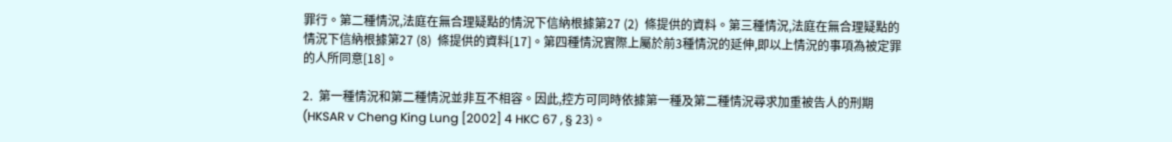罪行。第二種情況,法庭在無合理疑點的情況下信納根據第27 (2)  條提供的資料。第三種情況,法庭在無合理疑點的情況下信納根據第27 (8)  條提供的資料[17]。第四種情況實際上屬於前3種情況的延伸,即以上情況的事項為被定罪的人所同意[18]。

2.  第一種情況和第二種情況並非互不相容。因此,控方可同時依據第一種及第二種情況尋求加重被告人的刑期(HKSAR v Cheng King Lung [2002] 4 HKC 67 , § 23)。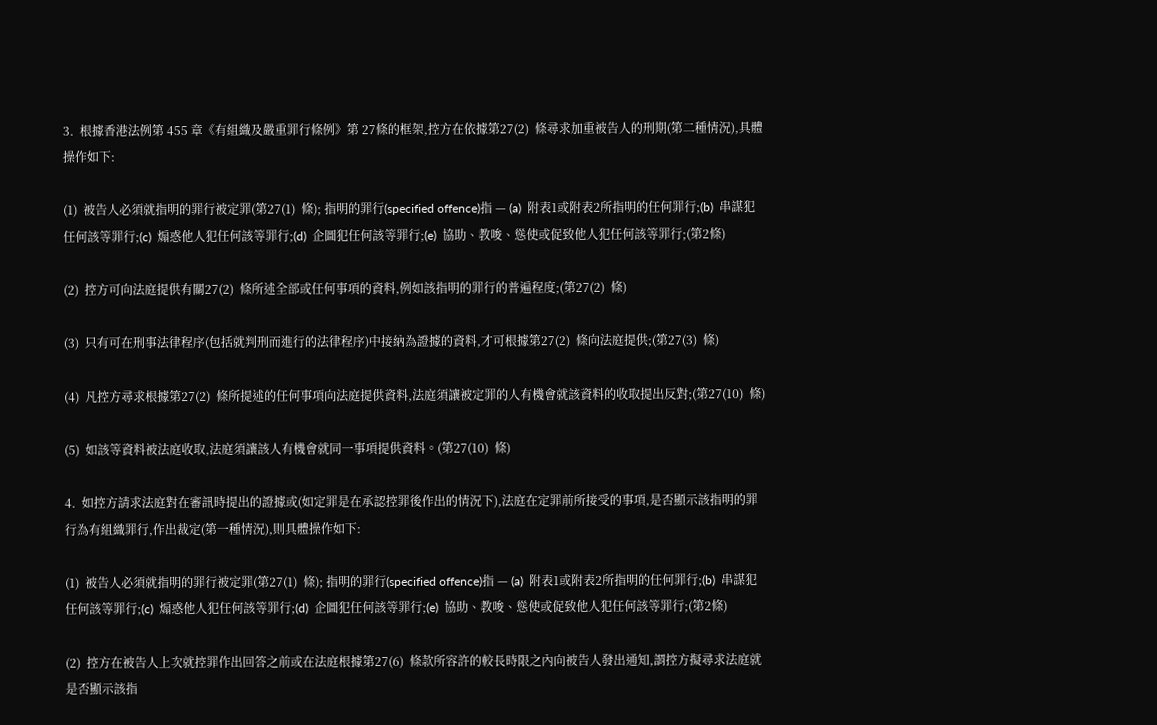3.  根據香港法例第 455 章《有組織及嚴重罪行條例》第 27條的框架,控方在依據第27(2)  條尋求加重被告人的刑期(第二種情況),具體操作如下:

(1)  被告人必須就指明的罪行被定罪(第27(1)  條); 指明的罪行(specified offence)指 — (a)  附表1或附表2所指明的任何罪行;(b)  串謀犯任何該等罪行;(c)  煽惑他人犯任何該等罪行;(d)  企圖犯任何該等罪行;(e)  協助、教唆、慫使或促致他人犯任何該等罪行;(第2條)

(2)  控方可向法庭提供有關27(2)  條所述全部或任何事項的資料,例如該指明的罪行的普遍程度;(第27(2)  條)

(3)  只有可在刑事法律程序(包括就判刑而進行的法律程序)中接納為證據的資料,才可根據第27(2)  條向法庭提供;(第27(3)  條)

(4)  凡控方尋求根據第27(2)  條所提述的任何事項向法庭提供資料,法庭須讓被定罪的人有機會就該資料的收取提出反對;(第27(10)  條)

(5)  如該等資料被法庭收取,法庭須讓該人有機會就同一事項提供資料。(第27(10)  條)

4.  如控方請求法庭對在審訊時提出的證據或(如定罪是在承認控罪後作出的情況下),法庭在定罪前所接受的事項,是否顯示該指明的罪行為有組織罪行,作出裁定(第一種情況),則具體操作如下:

(1)  被告人必須就指明的罪行被定罪(第27(1)  條); 指明的罪行(specified offence)指 — (a)  附表1或附表2所指明的任何罪行;(b)  串謀犯任何該等罪行;(c)  煽惑他人犯任何該等罪行;(d)  企圖犯任何該等罪行;(e)  協助、教唆、慫使或促致他人犯任何該等罪行;(第2條)

(2)  控方在被告人上次就控罪作出回答之前或在法庭根據第27(6)  條款所容許的較長時限之內向被告人發出通知,謂控方擬尋求法庭就是否顯示該指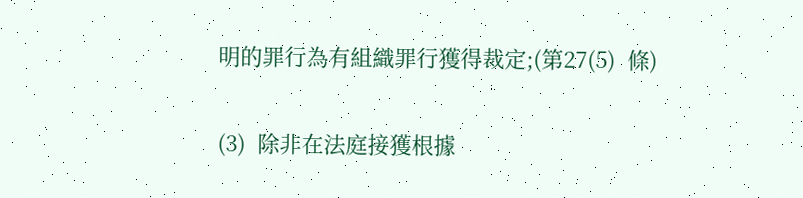明的罪行為有組織罪行獲得裁定;(第27(5)  條)

(3)  除非在法庭接獲根據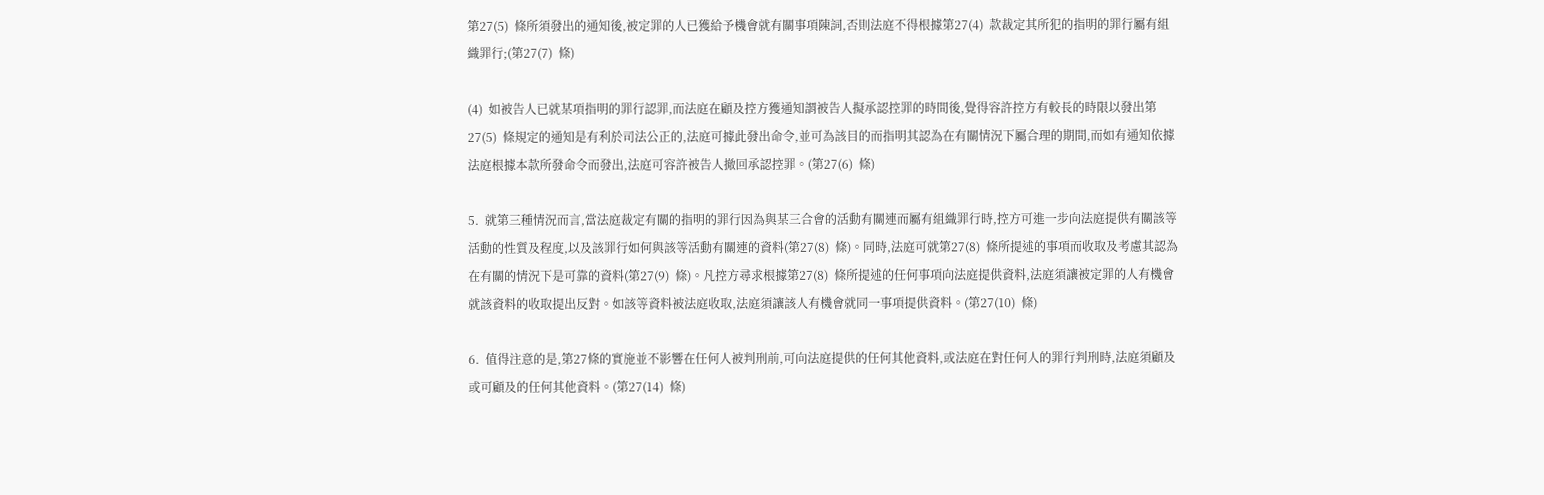第27(5)  條所須發出的通知後,被定罪的人已獲給予機會就有關事項陳詞,否則法庭不得根據第27(4)  款裁定其所犯的指明的罪行屬有組織罪行;(第27(7)  條)

(4)  如被告人已就某項指明的罪行認罪,而法庭在顧及控方獲通知謂被告人擬承認控罪的時間後,覺得容許控方有較長的時限以發出第27(5)  條規定的通知是有利於司法公正的,法庭可據此發出命令,並可為該目的而指明其認為在有關情況下屬合理的期間,而如有通知依據法庭根據本款所發命令而發出,法庭可容許被告人撤回承認控罪。(第27(6)  條)

5.  就第三種情況而言,當法庭裁定有關的指明的罪行因為與某三合會的活動有關連而屬有組織罪行時,控方可進一步向法庭提供有關該等活動的性質及程度,以及該罪行如何與該等活動有關連的資料(第27(8)  條)。同時,法庭可就第27(8)  條所提述的事項而收取及考慮其認為在有關的情況下是可靠的資料(第27(9)  條)。凡控方尋求根據第27(8)  條所提述的任何事項向法庭提供資料,法庭須讓被定罪的人有機會就該資料的收取提出反對。如該等資料被法庭收取,法庭須讓該人有機會就同一事項提供資料。(第27(10)  條)

6.  值得注意的是,第27條的實施並不影響在任何人被判刑前,可向法庭提供的任何其他資料,或法庭在對任何人的罪行判刑時,法庭須顧及或可顧及的任何其他資料。(第27(14)  條)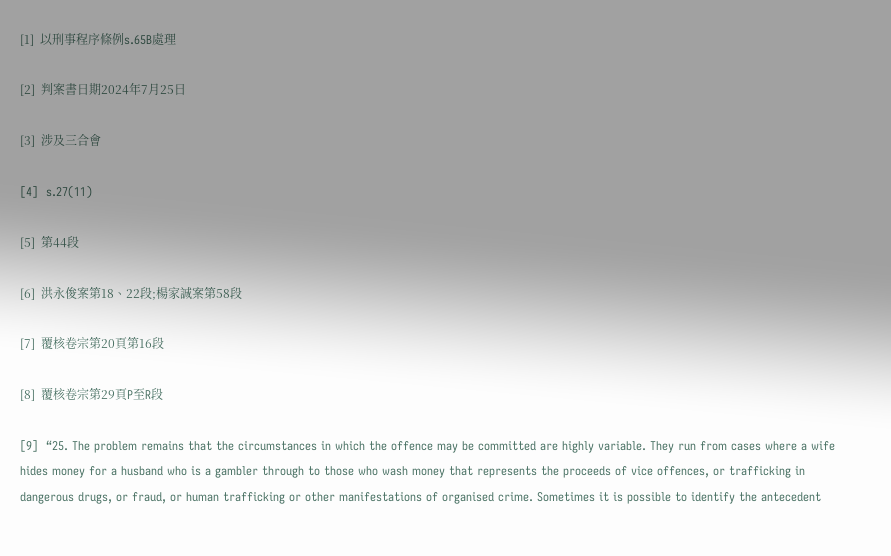[1]  以刑事程序條例s.65B處理

[2]  判案書日期2024年7月25日

[3]  涉及三合會

[4]  s.27(11)

[5]  第44段

[6]  洪永俊案第18、22段;楊家誠案第58段

[7]  覆核卷宗第20頁第16段

[8]  覆核卷宗第29頁P至R段

[9]  “25. The problem remains that the circumstances in which the offence may be committed are highly variable. They run from cases where a wife hides money for a husband who is a gambler through to those who wash money that represents the proceeds of vice offences, or trafficking in dangerous drugs, or fraud, or human trafficking or other manifestations of organised crime. Sometimes it is possible to identify the antecedent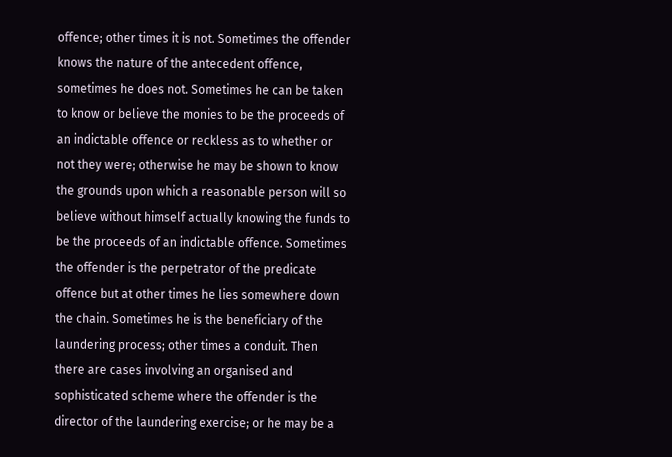offence; other times it is not. Sometimes the offender knows the nature of the antecedent offence, sometimes he does not. Sometimes he can be taken to know or believe the monies to be the proceeds of an indictable offence or reckless as to whether or not they were; otherwise he may be shown to know the grounds upon which a reasonable person will so believe without himself actually knowing the funds to be the proceeds of an indictable offence. Sometimes the offender is the perpetrator of the predicate offence but at other times he lies somewhere down the chain. Sometimes he is the beneficiary of the laundering process; other times a conduit. Then there are cases involving an organised and sophisticated scheme where the offender is the director of the laundering exercise; or he may be a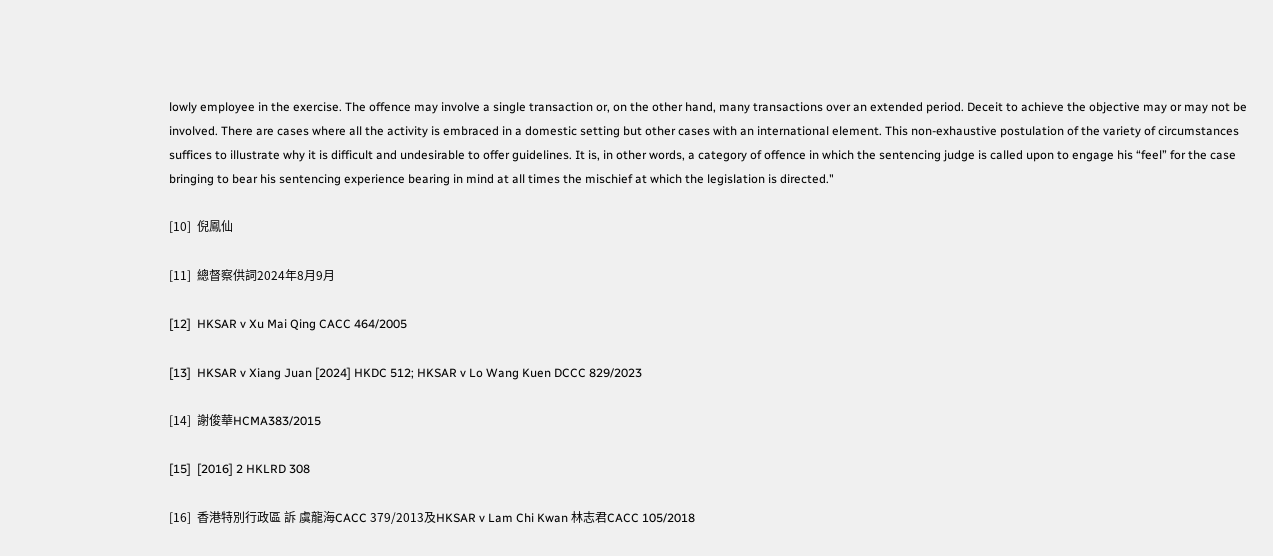lowly employee in the exercise. The offence may involve a single transaction or, on the other hand, many transactions over an extended period. Deceit to achieve the objective may or may not be involved. There are cases where all the activity is embraced in a domestic setting but other cases with an international element. This non-exhaustive postulation of the variety of circumstances suffices to illustrate why it is difficult and undesirable to offer guidelines. It is, in other words, a category of offence in which the sentencing judge is called upon to engage his “feel” for the case bringing to bear his sentencing experience bearing in mind at all times the mischief at which the legislation is directed."

[10]  倪鳳仙

[11]  總督察供詞2024年8月9月

[12]  HKSAR v Xu Mai Qing CACC 464/2005

[13]  HKSAR v Xiang Juan [2024] HKDC 512; HKSAR v Lo Wang Kuen DCCC 829/2023

[14]  謝俊華HCMA383/2015

[15]  [2016] 2 HKLRD 308

[16]  香港特別行政區 訴 虞龍海CACC 379/2013及HKSAR v Lam Chi Kwan 林志君CACC 105/2018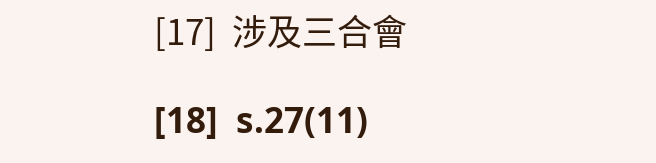[17]  涉及三合會

[18]  s.27(11)